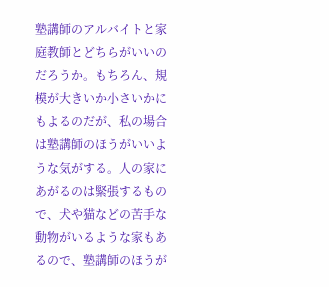塾講師のアルバイトと家庭教師とどちらがいいのだろうか。もちろん、規模が大きいか小さいかにもよるのだが、私の場合は塾講師のほうがいいような気がする。人の家にあがるのは緊張するもので、犬や猫などの苦手な動物がいるような家もあるので、塾講師のほうが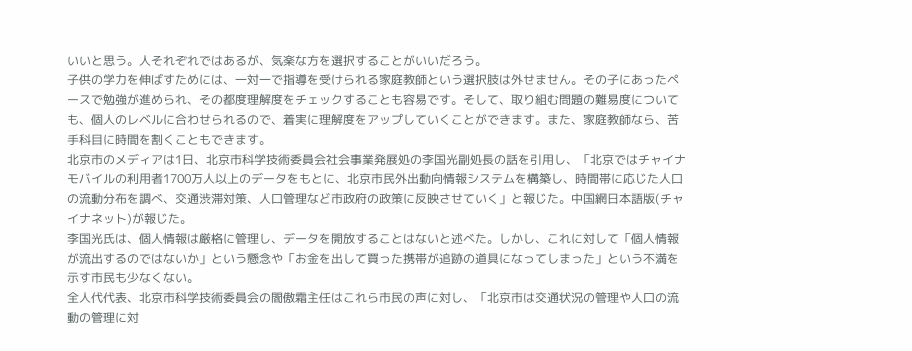いいと思う。人それぞれではあるが、気楽な方を選択することがいいだろう。
子供の学力を伸ばすためには、一対一で指導を受けられる家庭教師という選択肢は外せません。その子にあったペースで勉強が進められ、その都度理解度をチェックすることも容易です。そして、取り組む問題の難易度についても、個人のレベルに合わせられるので、着実に理解度をアップしていくことができます。また、家庭教師なら、苦手科目に時間を割くこともできます。
北京市のメディアは1日、北京市科学技術委員会社会事業発展処の李国光副処長の話を引用し、「北京ではチャイナモバイルの利用者1700万人以上のデータをもとに、北京市民外出動向情報システムを構築し、時間帯に応じた人口の流動分布を調べ、交通渋滞対策、人口管理など市政府の政策に反映させていく」と報じた。中国網日本語版(チャイナネット)が報じた。
李国光氏は、個人情報は厳格に管理し、データを開放することはないと述べた。しかし、これに対して「個人情報が流出するのではないか」という懸念や「お金を出して買った携帯が追跡の道具になってしまった」という不満を示す市民も少なくない。
全人代代表、北京市科学技術委員会の閻傲霜主任はこれら市民の声に対し、「北京市は交通状況の管理や人口の流動の管理に対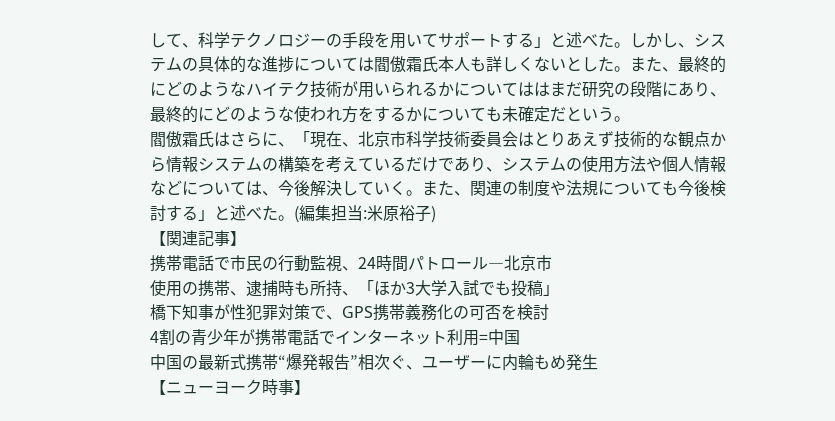して、科学テクノロジーの手段を用いてサポートする」と述べた。しかし、システムの具体的な進捗については閻傲霜氏本人も詳しくないとした。また、最終的にどのようなハイテク技術が用いられるかについてははまだ研究の段階にあり、最終的にどのような使われ方をするかについても未確定だという。
閻傲霜氏はさらに、「現在、北京市科学技術委員会はとりあえず技術的な観点から情報システムの構築を考えているだけであり、システムの使用方法や個人情報などについては、今後解決していく。また、関連の制度や法規についても今後検討する」と述べた。(編集担当:米原裕子)
【関連記事】
携帯電話で市民の行動監視、24時間パトロール―北京市
使用の携帯、逮捕時も所持、「ほか3大学入試でも投稿」
橋下知事が性犯罪対策で、GPS携帯義務化の可否を検討
4割の青少年が携帯電話でインターネット利用=中国
中国の最新式携帯“爆発報告”相次ぐ、ユーザーに内輪もめ発生
【ニューヨーク時事】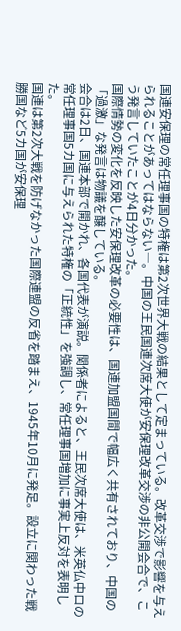国連安保理の常任理事国の特権は第2次世界大戦の結果として定まっている。改革交渉で影響を与えられることがあってはならない―。中国の王民国連次席大使が安保理改革交渉の非公開会合で、こう発言していたことが4日分かった。
国際情勢の変化を反映した安保理改革の必要性は、国連加盟国間で幅広く共有されており、中国の「過激」な発言は物議を醸している。
会合は2日、国連本部で開かれ、各国代表が演説。関係者によると、王民次席大使は、米英仏中ロの常任理事国5カ国に与えられた特権の「正統性」を強調し、常任理事国増加に事実上反対を表明した。
国連は第2次大戦を防げなかった国際連盟の反省を踏まえ、1945年10月に発足。設立に関わった戦勝国など5カ国が安保理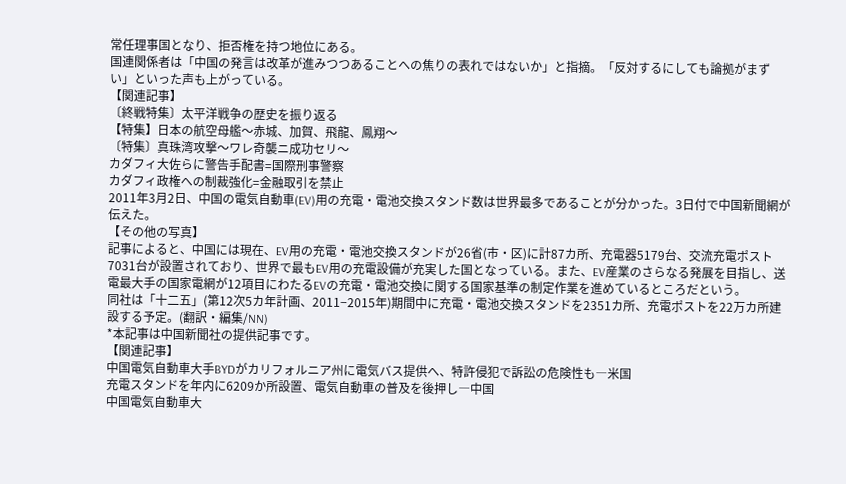常任理事国となり、拒否権を持つ地位にある。
国連関係者は「中国の発言は改革が進みつつあることへの焦りの表れではないか」と指摘。「反対するにしても論拠がまずい」といった声も上がっている。
【関連記事】
〔終戦特集〕太平洋戦争の歴史を振り返る
【特集】日本の航空母艦〜赤城、加賀、飛龍、鳳翔〜
〔特集〕真珠湾攻撃〜ワレ奇襲ニ成功セリ〜
カダフィ大佐らに警告手配書=国際刑事警察
カダフィ政権への制裁強化=金融取引を禁止
2011年3月2日、中国の電気自動車(EV)用の充電・電池交換スタンド数は世界最多であることが分かった。3日付で中国新聞網が伝えた。
【その他の写真】
記事によると、中国には現在、EV用の充電・電池交換スタンドが26省(市・区)に計87カ所、充電器5179台、交流充電ポスト7031台が設置されており、世界で最もEV用の充電設備が充実した国となっている。また、EV産業のさらなる発展を目指し、送電最大手の国家電網が12項目にわたるEVの充電・電池交換に関する国家基準の制定作業を進めているところだという。
同社は「十二五」(第12次5カ年計画、2011−2015年)期間中に充電・電池交換スタンドを2351カ所、充電ポストを22万カ所建設する予定。(翻訳・編集/NN)
*本記事は中国新聞社の提供記事です。
【関連記事】
中国電気自動車大手BYDがカリフォルニア州に電気バス提供へ、特許侵犯で訴訟の危険性も―米国
充電スタンドを年内に6209か所設置、電気自動車の普及を後押し―中国
中国電気自動車大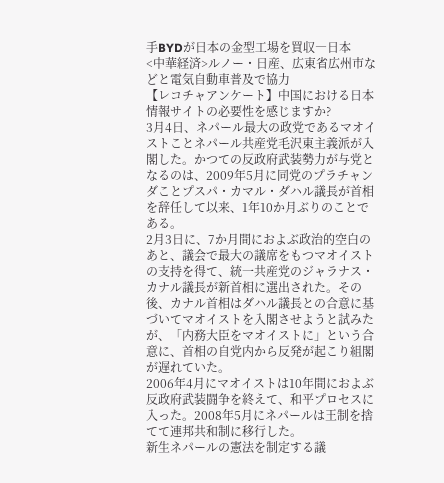手BYDが日本の金型工場を買収―日本
<中華経済>ルノー・日産、広東省広州市などと電気自動車普及で協力
【レコチャアンケート】中国における日本情報サイトの必要性を感じますか?
3月4日、ネパール最大の政党であるマオイストことネパール共産党毛沢東主義派が入閣した。かつての反政府武装勢力が与党となるのは、2009年5月に同党のプラチャンダことプスパ・カマル・ダハル議長が首相を辞任して以来、1年10か月ぶりのことである。
2月3日に、7か月間におよぶ政治的空白のあと、議会で最大の議席をもつマオイストの支持を得て、統一共産党のジャラナス・カナル議長が新首相に選出された。その後、カナル首相はダハル議長との合意に基づいてマオイストを入閣させようと試みたが、「内務大臣をマオイストに」という合意に、首相の自党内から反発が起こり組閣が遅れていた。
2006年4月にマオイストは10年間におよぶ反政府武装闘争を終えて、和平プロセスに入った。2008年5月にネパールは王制を捨てて連邦共和制に移行した。
新生ネパールの憲法を制定する議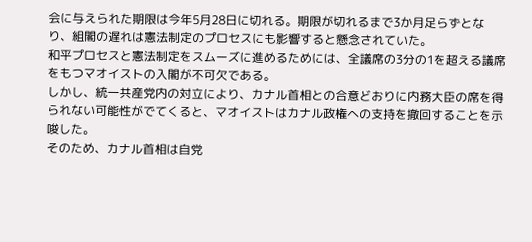会に与えられた期限は今年5月28日に切れる。期限が切れるまで3か月足らずとなり、組閣の遅れは憲法制定のプロセスにも影響すると懸念されていた。
和平プロセスと憲法制定をスムーズに進めるためには、全議席の3分の1を超える議席をもつマオイストの入閣が不可欠である。
しかし、統一共産党内の対立により、カナル首相との合意どおりに内務大臣の席を得られない可能性がでてくると、マオイストはカナル政権への支持を撤回することを示唆した。
そのため、カナル首相は自党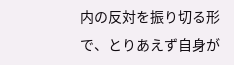内の反対を振り切る形で、とりあえず自身が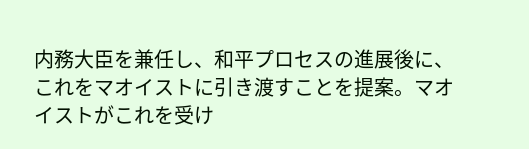内務大臣を兼任し、和平プロセスの進展後に、これをマオイストに引き渡すことを提案。マオイストがこれを受け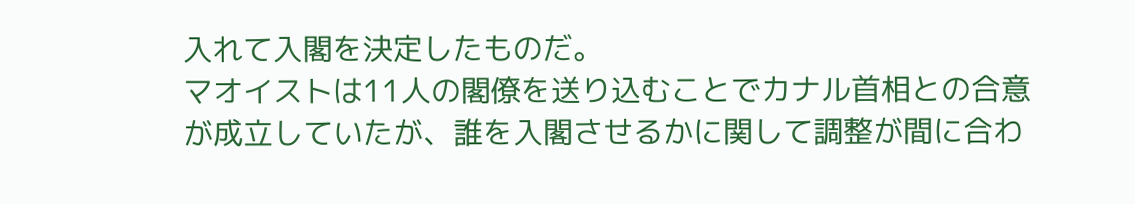入れて入閣を決定したものだ。
マオイストは11人の閣僚を送り込むことでカナル首相との合意が成立していたが、誰を入閣させるかに関して調整が間に合わ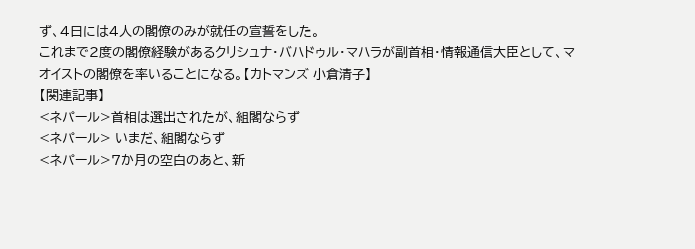ず、4日には4人の閣僚のみが就任の宣誓をした。
これまで2度の閣僚経験があるクリシュナ・バハドゥル・マハラが副首相・情報通信大臣として、マオイストの閣僚を率いることになる。【カトマンズ 小倉清子】
【関連記事】
<ネパール>首相は選出されたが、組閣ならず
<ネパール> いまだ、組閣ならず
<ネパール>7か月の空白のあと、新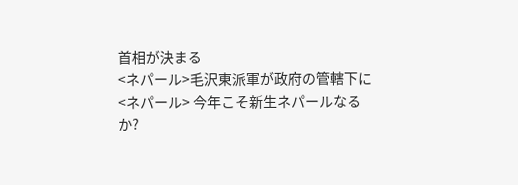首相が決まる
<ネパール>毛沢東派軍が政府の管轄下に
<ネパール> 今年こそ新生ネパールなるか?